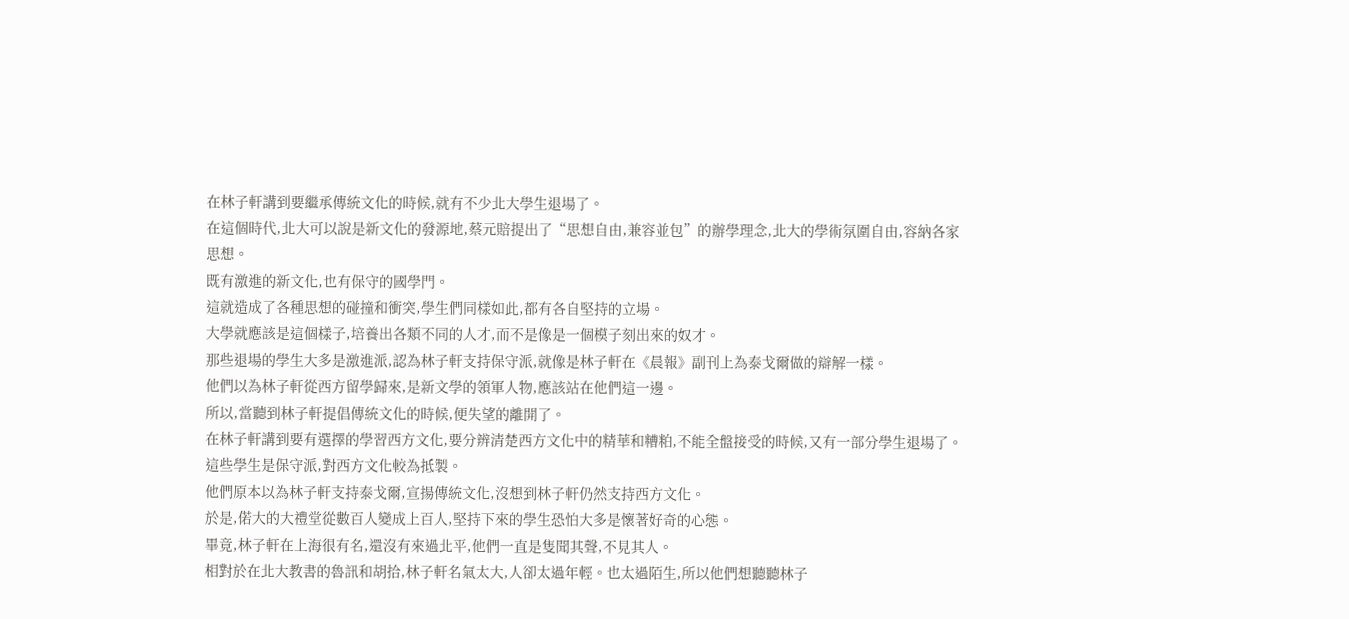在林子軒講到要繼承傳統文化的時候,就有不少北大學生退場了。
在這個時代,北大可以說是新文化的發源地,蔡元賠提出了“思想自由,兼容並包”的辦學理念,北大的學術氛圍自由,容納各家思想。
既有激進的新文化,也有保守的國學門。
這就造成了各種思想的碰撞和衝突,學生們同樣如此,都有各自堅持的立場。
大學就應該是這個樣子,培養出各類不同的人才,而不是像是一個模子刻出來的奴才。
那些退場的學生大多是激進派,認為林子軒支持保守派,就像是林子軒在《晨報》副刊上為泰戈爾做的辯解一樣。
他們以為林子軒從西方留學歸來,是新文學的領軍人物,應該站在他們這一邊。
所以,當聽到林子軒提倡傳統文化的時候,便失望的離開了。
在林子軒講到要有選擇的學習西方文化,要分辨清楚西方文化中的精華和糟粕,不能全盤接受的時候,又有一部分學生退場了。
這些學生是保守派,對西方文化較為抵製。
他們原本以為林子軒支持泰戈爾,宣揚傳統文化,沒想到林子軒仍然支持西方文化。
於是,偌大的大禮堂從數百人變成上百人,堅持下來的學生恐怕大多是懷著好奇的心態。
畢竟,林子軒在上海很有名,還沒有來過北平,他們一直是隻聞其聲,不見其人。
相對於在北大教書的魯訊和胡拾,林子軒名氣太大,人卻太過年輕。也太過陌生,所以他們想聽聽林子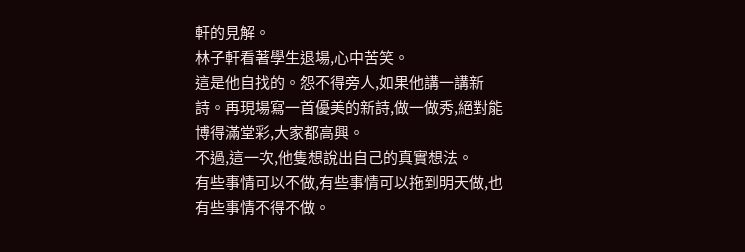軒的見解。
林子軒看著學生退場,心中苦笑。
這是他自找的。怨不得旁人,如果他講一講新詩。再現場寫一首優美的新詩,做一做秀,絕對能博得滿堂彩,大家都高興。
不過,這一次,他隻想說出自己的真實想法。
有些事情可以不做,有些事情可以拖到明天做,也有些事情不得不做。